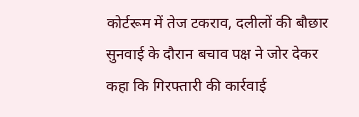कोर्टरूम में तेज टकराव, दलीलों की बौछार
सुनवाई के दौरान बचाव पक्ष ने जोर देकर कहा कि गिरफ्तारी की कार्रवाई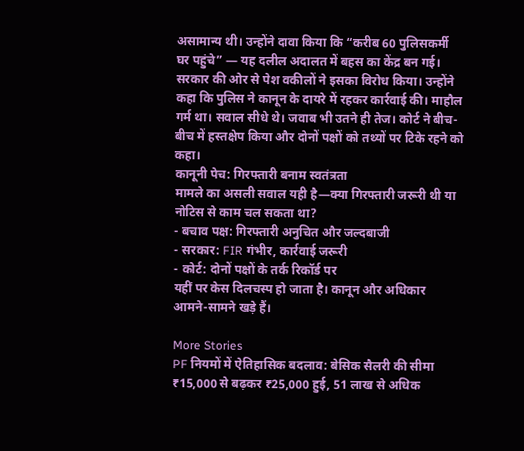असामान्य थी। उन्होंने दावा किया कि “करीब 60 पुलिसकर्मी घर पहुंचे” — यह दलील अदालत में बहस का केंद्र बन गई। सरकार की ओर से पेश वकीलों ने इसका विरोध किया। उन्होंने कहा कि पुलिस ने कानून के दायरे में रहकर कार्रवाई की। माहौल गर्म था। सवाल सीधे थे। जवाब भी उतने ही तेज। कोर्ट ने बीच-बीच में हस्तक्षेप किया और दोनों पक्षों को तथ्यों पर टिके रहने को कहा।
कानूनी पेच: गिरफ्तारी बनाम स्वतंत्रता
मामले का असली सवाल यही है—क्या गिरफ्तारी जरूरी थी या नोटिस से काम चल सकता था?
- बचाव पक्ष: गिरफ्तारी अनुचित और जल्दबाजी
- सरकार: FIR गंभीर, कार्रवाई जरूरी
- कोर्ट: दोनों पक्षों के तर्क रिकॉर्ड पर
यहीं पर केस दिलचस्प हो जाता है। कानून और अधिकार आमने-सामने खड़े हैं।

More Stories
PF नियमों में ऐतिहासिक बदलाव: बेसिक सैलरी की सीमा ₹15,000 से बढ़कर ₹25,000 हुई, 51 लाख से अधिक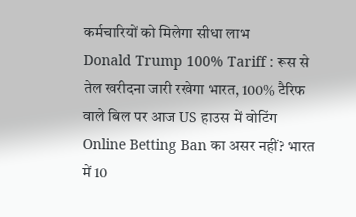कर्मचारियों को मिलेगा सीधा लाभ
Donald Trump 100% Tariff : रूस से तेल खरीदना जारी रखेगा भारत, 100% टैरिफ वाले बिल पर आज US हाउस में वोटिंग
Online Betting Ban का असर नहीं? भारत में 10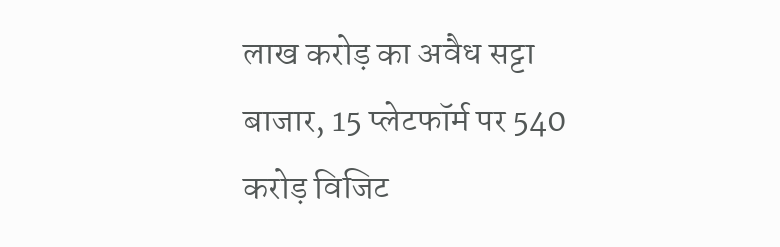लाख करोड़ का अवैध सट्टा बाजार, 15 प्लेटफॉर्म पर 540 करोड़ विजिट